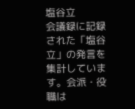塩谷立
会議録に記録された「塩谷立」の発言を集計しています。会派・役職は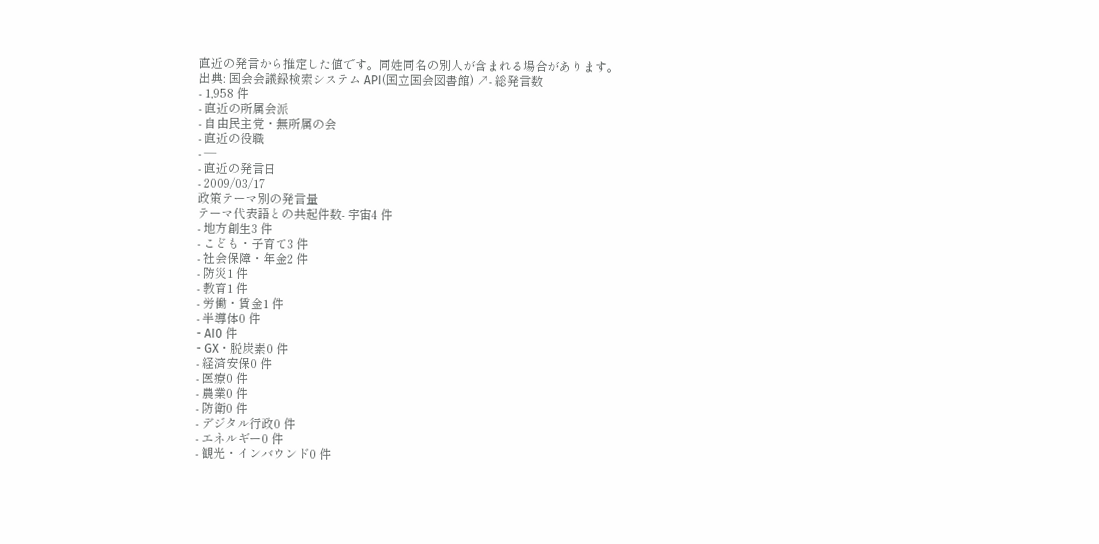直近の発言から推定した値です。同姓同名の別人が含まれる場合があります。
出典: 国会会議録検索システム API(国立国会図書館) ↗- 総発言数
- 1,958 件
- 直近の所属会派
- 自由民主党・無所属の会
- 直近の役職
- —
- 直近の発言日
- 2009/03/17
政策テーマ別の発言量
テーマ代表語との共起件数- 宇宙4 件
- 地方創生3 件
- こども・子育て3 件
- 社会保障・年金2 件
- 防災1 件
- 教育1 件
- 労働・賃金1 件
- 半導体0 件
- AI0 件
- GX・脱炭素0 件
- 経済安保0 件
- 医療0 件
- 農業0 件
- 防衛0 件
- デジタル行政0 件
- エネルギー0 件
- 観光・インバウンド0 件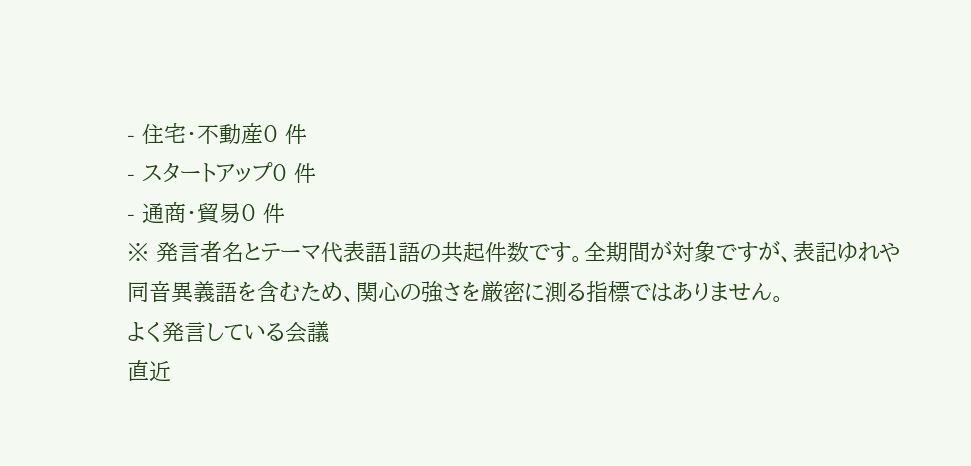- 住宅・不動産0 件
- スタートアップ0 件
- 通商・貿易0 件
※ 発言者名とテーマ代表語1語の共起件数です。全期間が対象ですが、表記ゆれや 同音異義語を含むため、関心の強さを厳密に測る指標ではありません。
よく発言している会議
直近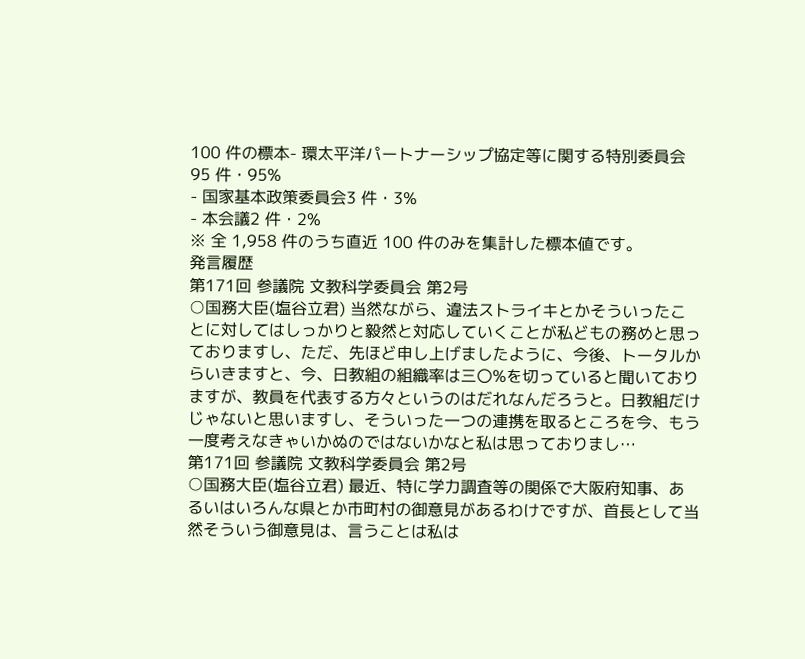100 件の標本- 環太平洋パートナーシップ協定等に関する特別委員会95 件・95%
- 国家基本政策委員会3 件・3%
- 本会議2 件・2%
※ 全 1,958 件のうち直近 100 件のみを集計した標本値です。
発言履歴
第171回 参議院 文教科学委員会 第2号
○国務大臣(塩谷立君) 当然ながら、違法ストライキとかそういったことに対してはしっかりと毅然と対応していくことが私どもの務めと思っておりますし、ただ、先ほど申し上げましたように、今後、トータルからいきますと、今、日教組の組織率は三〇%を切っていると聞いておりますが、教員を代表する方々というのはだれなんだろうと。日教組だけじゃないと思いますし、そういった一つの連携を取るところを今、もう一度考えなきゃいかぬのではないかなと私は思っておりまし…
第171回 参議院 文教科学委員会 第2号
○国務大臣(塩谷立君) 最近、特に学力調査等の関係で大阪府知事、あるいはいろんな県とか市町村の御意見があるわけですが、首長として当然そういう御意見は、言うことは私は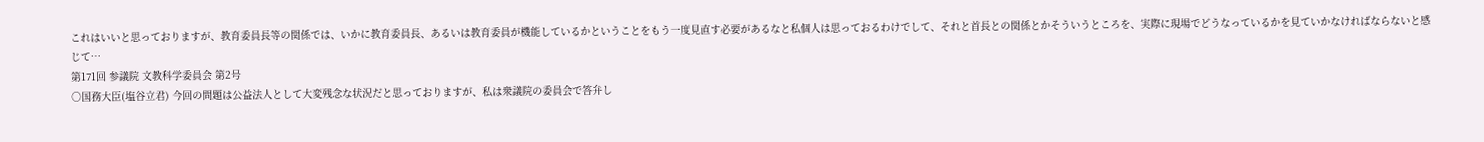これはいいと思っておりますが、教育委員長等の関係では、いかに教育委員長、あるいは教育委員が機能しているかということをもう一度見直す必要があるなと私個人は思っておるわけでして、それと首長との関係とかそういうところを、実際に現場でどうなっているかを見ていかなければならないと感じて…
第171回 参議院 文教科学委員会 第2号
○国務大臣(塩谷立君) 今回の問題は公益法人として大変残念な状況だと思っておりますが、私は衆議院の委員会で答弁し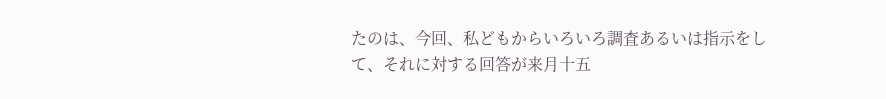たのは、今回、私どもからいろいろ調査あるいは指示をして、それに対する回答が来月十五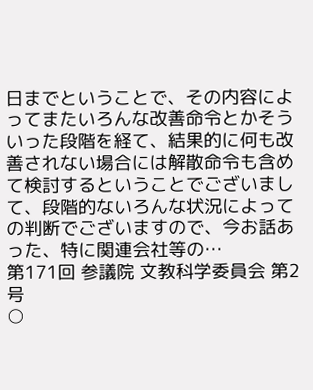日までということで、その内容によってまたいろんな改善命令とかそういった段階を経て、結果的に何も改善されない場合には解散命令も含めて検討するということでございまして、段階的ないろんな状況によっての判断でございますので、今お話あった、特に関連会社等の…
第171回 参議院 文教科学委員会 第2号
○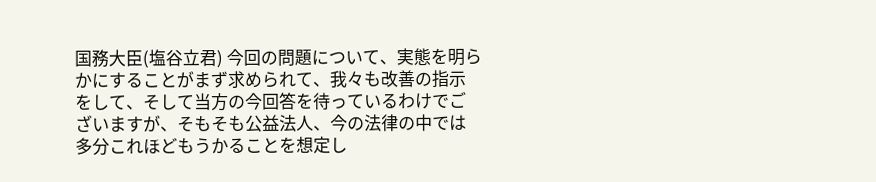国務大臣(塩谷立君) 今回の問題について、実態を明らかにすることがまず求められて、我々も改善の指示をして、そして当方の今回答を待っているわけでございますが、そもそも公益法人、今の法律の中では多分これほどもうかることを想定し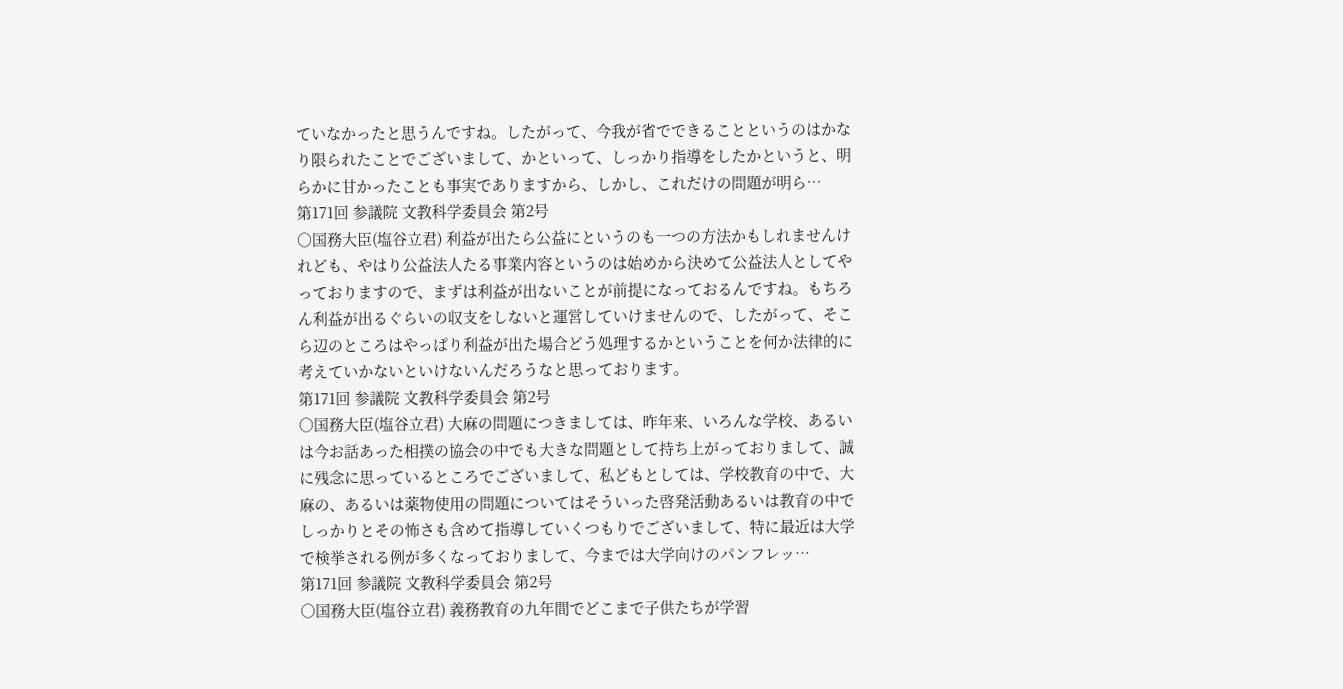ていなかったと思うんですね。したがって、今我が省でできることというのはかなり限られたことでございまして、かといって、しっかり指導をしたかというと、明らかに甘かったことも事実でありますから、しかし、これだけの問題が明ら…
第171回 参議院 文教科学委員会 第2号
○国務大臣(塩谷立君) 利益が出たら公益にというのも一つの方法かもしれませんけれども、やはり公益法人たる事業内容というのは始めから決めて公益法人としてやっておりますので、まずは利益が出ないことが前提になっておるんですね。もちろん利益が出るぐらいの収支をしないと運営していけませんので、したがって、そこら辺のところはやっぱり利益が出た場合どう処理するかということを何か法律的に考えていかないといけないんだろうなと思っております。
第171回 参議院 文教科学委員会 第2号
○国務大臣(塩谷立君) 大麻の問題につきましては、昨年来、いろんな学校、あるいは今お話あった相撲の協会の中でも大きな問題として持ち上がっておりまして、誠に残念に思っているところでございまして、私どもとしては、学校教育の中で、大麻の、あるいは薬物使用の問題についてはそういった啓発活動あるいは教育の中でしっかりとその怖さも含めて指導していくつもりでございまして、特に最近は大学で検挙される例が多くなっておりまして、今までは大学向けのパンフレッ…
第171回 参議院 文教科学委員会 第2号
○国務大臣(塩谷立君) 義務教育の九年間でどこまで子供たちが学習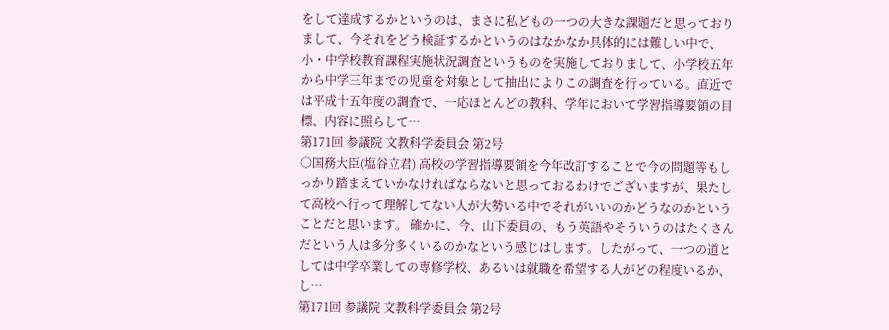をして達成するかというのは、まさに私どもの一つの大きな課題だと思っておりまして、今それをどう検証するかというのはなかなか具体的には難しい中で、小・中学校教育課程実施状況調査というものを実施しておりまして、小学校五年から中学三年までの児童を対象として抽出によりこの調査を行っている。直近では平成十五年度の調査で、一応ほとんどの教科、学年において学習指導要領の目標、内容に照らして…
第171回 参議院 文教科学委員会 第2号
○国務大臣(塩谷立君) 高校の学習指導要領を今年改訂することで今の問題等もしっかり踏まえていかなければならないと思っておるわけでございますが、果たして高校へ行って理解してない人が大勢いる中でそれがいいのかどうなのかということだと思います。 確かに、今、山下委員の、もう英語やそういうのはたくさんだという人は多分多くいるのかなという感じはします。したがって、一つの道としては中学卒業しての専修学校、あるいは就職を希望する人がどの程度いるか、し…
第171回 参議院 文教科学委員会 第2号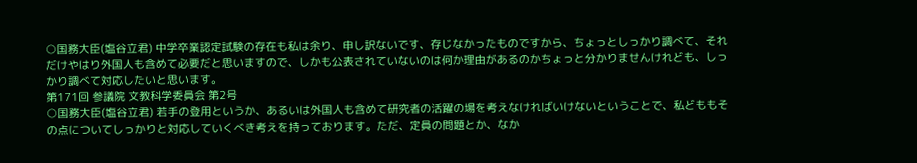○国務大臣(塩谷立君) 中学卒業認定試験の存在も私は余り、申し訳ないです、存じなかったものですから、ちょっとしっかり調べて、それだけやはり外国人も含めて必要だと思いますので、しかも公表されていないのは何か理由があるのかちょっと分かりませんけれども、しっかり調べて対応したいと思います。
第171回 参議院 文教科学委員会 第2号
○国務大臣(塩谷立君) 若手の登用というか、あるいは外国人も含めて研究者の活躍の場を考えなければいけないということで、私どももその点についてしっかりと対応していくべき考えを持っております。ただ、定員の問題とか、なか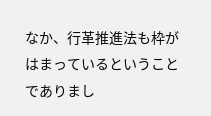なか、行革推進法も枠がはまっているということでありまし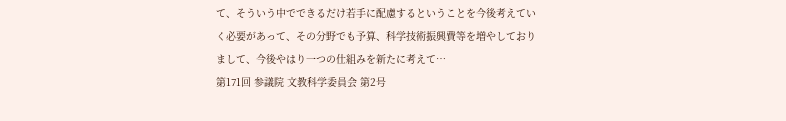て、そういう中でできるだけ若手に配慮するということを今後考えていく必要があって、その分野でも予算、科学技術振興費等を増やしておりまして、今後やはり一つの仕組みを新たに考えて…
第171回 参議院 文教科学委員会 第2号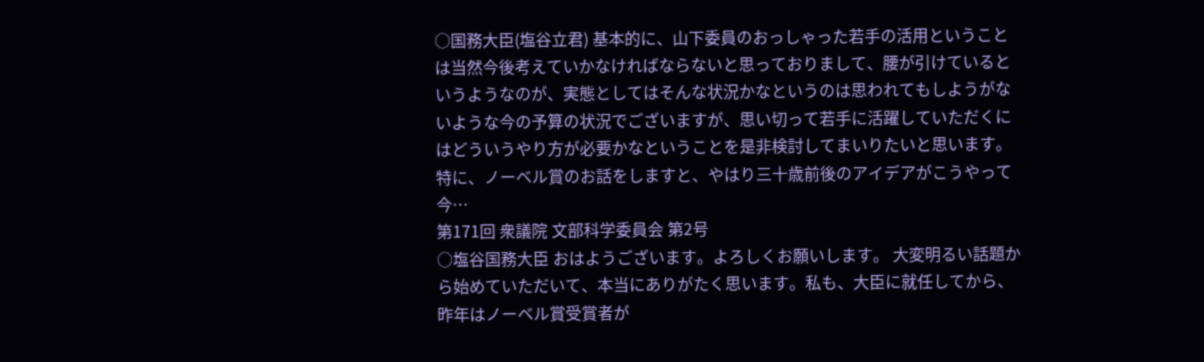○国務大臣(塩谷立君) 基本的に、山下委員のおっしゃった若手の活用ということは当然今後考えていかなければならないと思っておりまして、腰が引けているというようなのが、実態としてはそんな状況かなというのは思われてもしようがないような今の予算の状況でございますが、思い切って若手に活躍していただくにはどういうやり方が必要かなということを是非検討してまいりたいと思います。 特に、ノーベル賞のお話をしますと、やはり三十歳前後のアイデアがこうやって今…
第171回 衆議院 文部科学委員会 第2号
○塩谷国務大臣 おはようございます。よろしくお願いします。 大変明るい話題から始めていただいて、本当にありがたく思います。私も、大臣に就任してから、昨年はノーベル賞受賞者が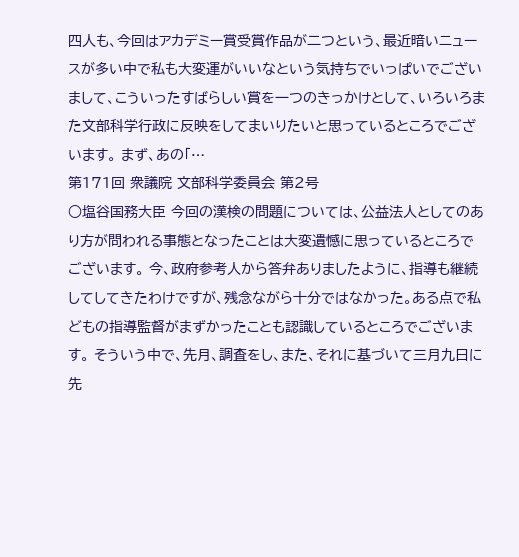四人も、今回はアカデミー賞受賞作品が二つという、最近暗いニュースが多い中で私も大変運がいいなという気持ちでいっぱいでございまして、こういったすばらしい賞を一つのきっかけとして、いろいろまた文部科学行政に反映をしてまいりたいと思っているところでございます。 まず、あの「…
第171回 衆議院 文部科学委員会 第2号
○塩谷国務大臣 今回の漢検の問題については、公益法人としてのあり方が問われる事態となったことは大変遺憾に思っているところでございます。 今、政府参考人から答弁ありましたように、指導も継続してしてきたわけですが、残念ながら十分ではなかった。ある点で私どもの指導監督がまずかったことも認識しているところでございます。 そういう中で、先月、調査をし、また、それに基づいて三月九日に先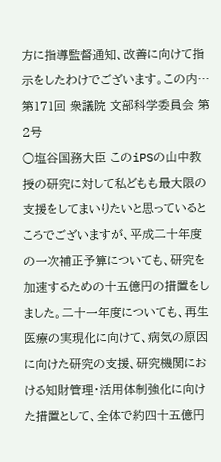方に指導監督通知、改善に向けて指示をしたわけでございます。この内…
第171回 衆議院 文部科学委員会 第2号
○塩谷国務大臣 このiPSの山中教授の研究に対して私どもも最大限の支援をしてまいりたいと思っているところでございますが、平成二十年度の一次補正予算についても、研究を加速するための十五億円の措置をしました。二十一年度についても、再生医療の実現化に向けて、病気の原因に向けた研究の支援、研究機関における知財管理・活用体制強化に向けた措置として、全体で約四十五億円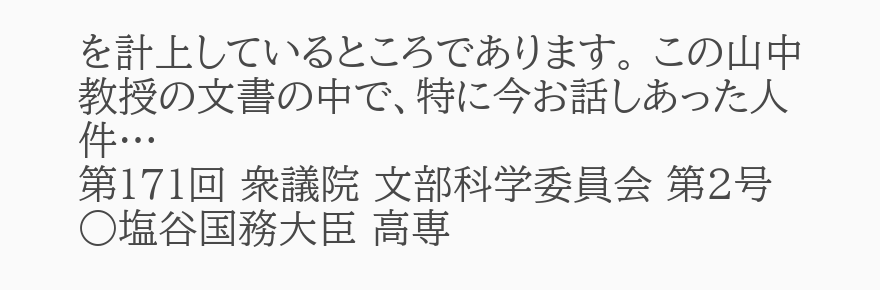を計上しているところであります。 この山中教授の文書の中で、特に今お話しあった人件…
第171回 衆議院 文部科学委員会 第2号
○塩谷国務大臣 高専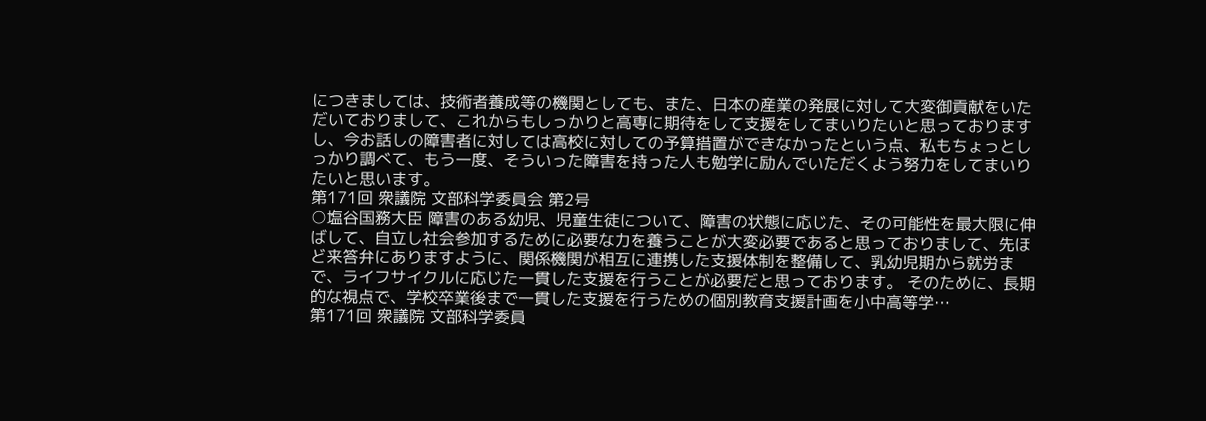につきましては、技術者養成等の機関としても、また、日本の産業の発展に対して大変御貢献をいただいておりまして、これからもしっかりと高専に期待をして支援をしてまいりたいと思っておりますし、今お話しの障害者に対しては高校に対しての予算措置ができなかったという点、私もちょっとしっかり調べて、もう一度、そういった障害を持った人も勉学に励んでいただくよう努力をしてまいりたいと思います。
第171回 衆議院 文部科学委員会 第2号
○塩谷国務大臣 障害のある幼児、児童生徒について、障害の状態に応じた、その可能性を最大限に伸ばして、自立し社会参加するために必要な力を養うことが大変必要であると思っておりまして、先ほど来答弁にありますように、関係機関が相互に連携した支援体制を整備して、乳幼児期から就労まで、ライフサイクルに応じた一貫した支援を行うことが必要だと思っております。 そのために、長期的な視点で、学校卒業後まで一貫した支援を行うための個別教育支援計画を小中高等学…
第171回 衆議院 文部科学委員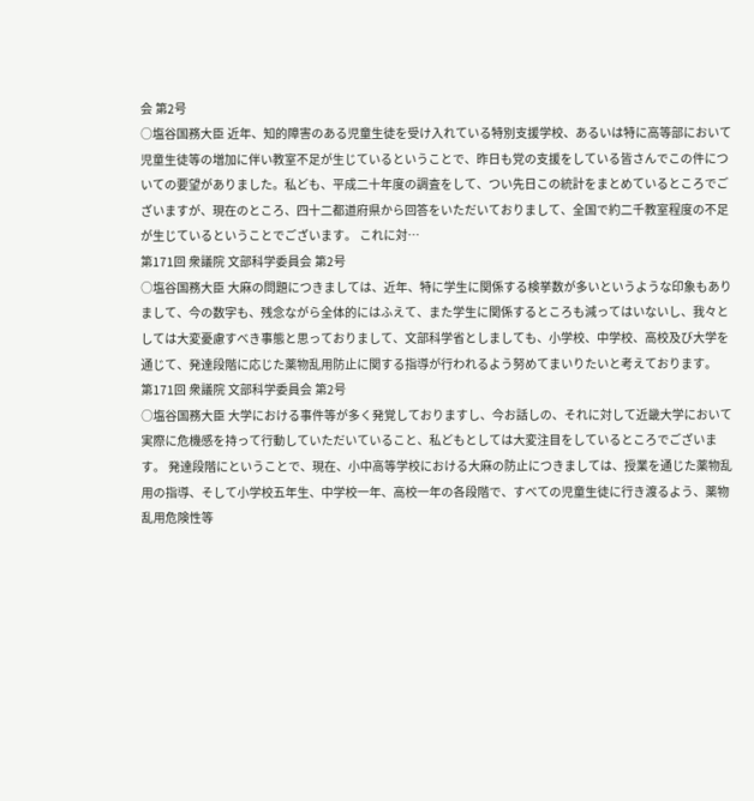会 第2号
○塩谷国務大臣 近年、知的障害のある児童生徒を受け入れている特別支援学校、あるいは特に高等部において児童生徒等の増加に伴い教室不足が生じているということで、昨日も党の支援をしている皆さんでこの件についての要望がありました。私ども、平成二十年度の調査をして、つい先日この統計をまとめているところでございますが、現在のところ、四十二都道府県から回答をいただいておりまして、全国で約二千教室程度の不足が生じているということでございます。 これに対…
第171回 衆議院 文部科学委員会 第2号
○塩谷国務大臣 大麻の問題につきましては、近年、特に学生に関係する検挙数が多いというような印象もありまして、今の数字も、残念ながら全体的にはふえて、また学生に関係するところも減ってはいないし、我々としては大変憂慮すべき事態と思っておりまして、文部科学省としましても、小学校、中学校、高校及び大学を通じて、発達段階に応じた薬物乱用防止に関する指導が行われるよう努めてまいりたいと考えております。
第171回 衆議院 文部科学委員会 第2号
○塩谷国務大臣 大学における事件等が多く発覚しておりますし、今お話しの、それに対して近畿大学において実際に危機感を持って行動していただいていること、私どもとしては大変注目をしているところでございます。 発達段階にということで、現在、小中高等学校における大麻の防止につきましては、授業を通じた薬物乱用の指導、そして小学校五年生、中学校一年、高校一年の各段階で、すべての児童生徒に行き渡るよう、薬物乱用危険性等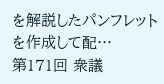を解説したパンフレットを作成して配…
第171回 衆議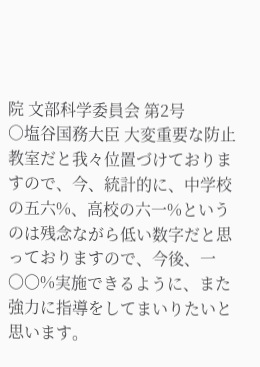院 文部科学委員会 第2号
○塩谷国務大臣 大変重要な防止教室だと我々位置づけておりますので、今、統計的に、中学校の五六%、高校の六一%というのは残念ながら低い数字だと思っておりますので、今後、一〇〇%実施できるように、また強力に指導をしてまいりたいと思います。